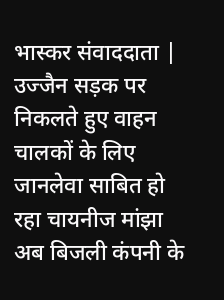भास्कर संवाददाता | उज्जैन सड़क पर निकलते हुए वाहन चालकों के लिए जानलेवा साबित हो रहा चायनीज मांझा अब बिजली कंपनी के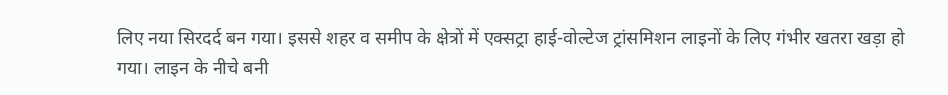लिए नया सिरदर्द बन गया। इससे शहर व समीप के क्षेत्रों में एक्सट्रा हाई-वोल्टेज ट्रांसमिशन लाइनों के लिए गंभीर खतरा खड़ा हो गया। लाइन के नीचे बनी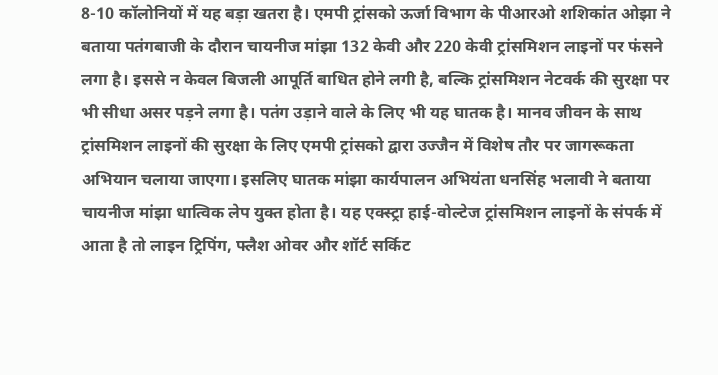8-10 कॉलोनियों में यह बड़ा खतरा है। एमपी ट्रांसको ऊर्जा विभाग के पीआरओ शशिकांत ओझा ने बताया पतंगबाजी के दौरान चायनीज मांझा 132 केवी और 220 केवी ट्रांसमिशन लाइनों पर फंसने लगा है। इससे न केवल बिजली आपूर्ति बाधित होने लगी है, बल्कि ट्रांसमिशन नेटवर्क की सुरक्षा पर भी सीधा असर पड़ने लगा है। पतंग उड़ाने वाले के लिए भी यह घातक है। मानव जीवन के साथ ट्रांसमिशन लाइनों की सुरक्षा के लिए एमपी ट्रांसको द्वारा उज्जैन में विशेष तौर पर जागरूकता अभियान चलाया जाएगा। इसलिए घातक मांझा कार्यपालन अभियंता धनसिंह भलावी ने बताया चायनीज मांझा धात्विक लेप युक्त होता है। यह एक्स्ट्रा हाई-वोल्टेज ट्रांसमिशन लाइनों के संपर्क में आता है तो लाइन ट्रिपिंग, फ्लैश ओवर और शॉर्ट सर्किट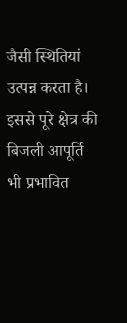जैसी स्थितियां उत्पन्न करता है। इससे पूरे क्षेत्र की बिजली आपूर्ति भी प्रभावित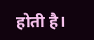होती है।